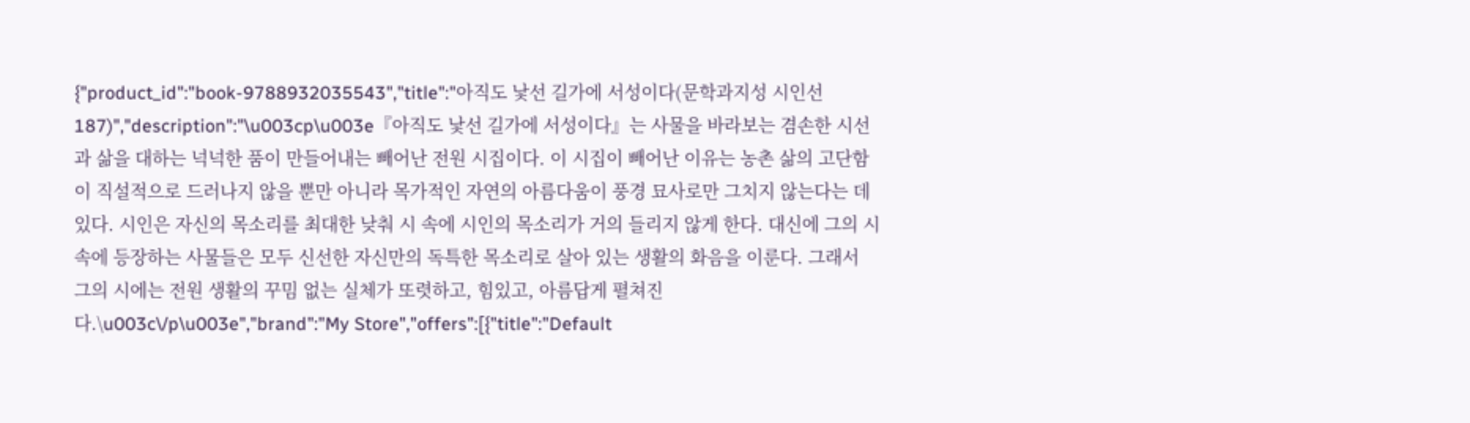{"product_id":"book-9788932035543","title":"아직도 낯선 길가에 서성이다(문학과지성 시인선 187)","description":"\u003cp\u003e『아직도 낯선 길가에 서성이다』는 사물을 바라보는 겸손한 시선과 삶을 대하는 넉넉한 품이 만들어내는 빼어난 전원 시집이다. 이 시집이 빼어난 이유는 농촌 삶의 고단함이 직설적으로 드러나지 않을 뿐만 아니라 목가적인 자연의 아름다움이 풍경 묘사로만 그치지 않는다는 데 있다. 시인은 자신의 목소리를 최대한 낮춰 시 속에 시인의 목소리가 거의 들리지 않게 한다. 대신에 그의 시 속에 등장하는 사물들은 모두 신선한 자신만의 독특한 목소리로 살아 있는 생활의 화음을 이룬다. 그래서 그의 시에는 전원 생활의 꾸밈 없는 실체가 또렷하고, 힘있고, 아름답게 펼쳐진다.\u003c\/p\u003e","brand":"My Store","offers":[{"title":"Default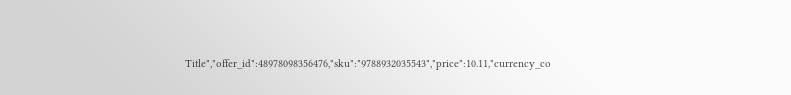Title","offer_id":48978098356476,"sku":"9788932035543","price":10.11,"currency_co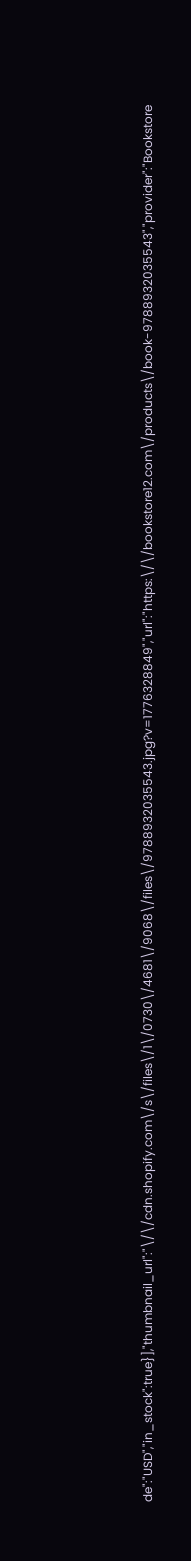de":"USD","in_stock":true}],"thumbnail_url":"\/\/cdn.shopify.com\/s\/files\/1\/0730\/4681\/9068\/files\/9788932035543.jpg?v=1776328849","url":"https:\/\/bookstore12.com\/products\/book-9788932035543","provider":"Bookstore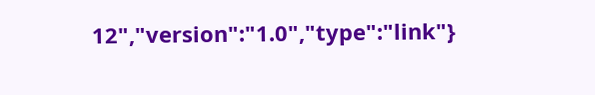12","version":"1.0","type":"link"}